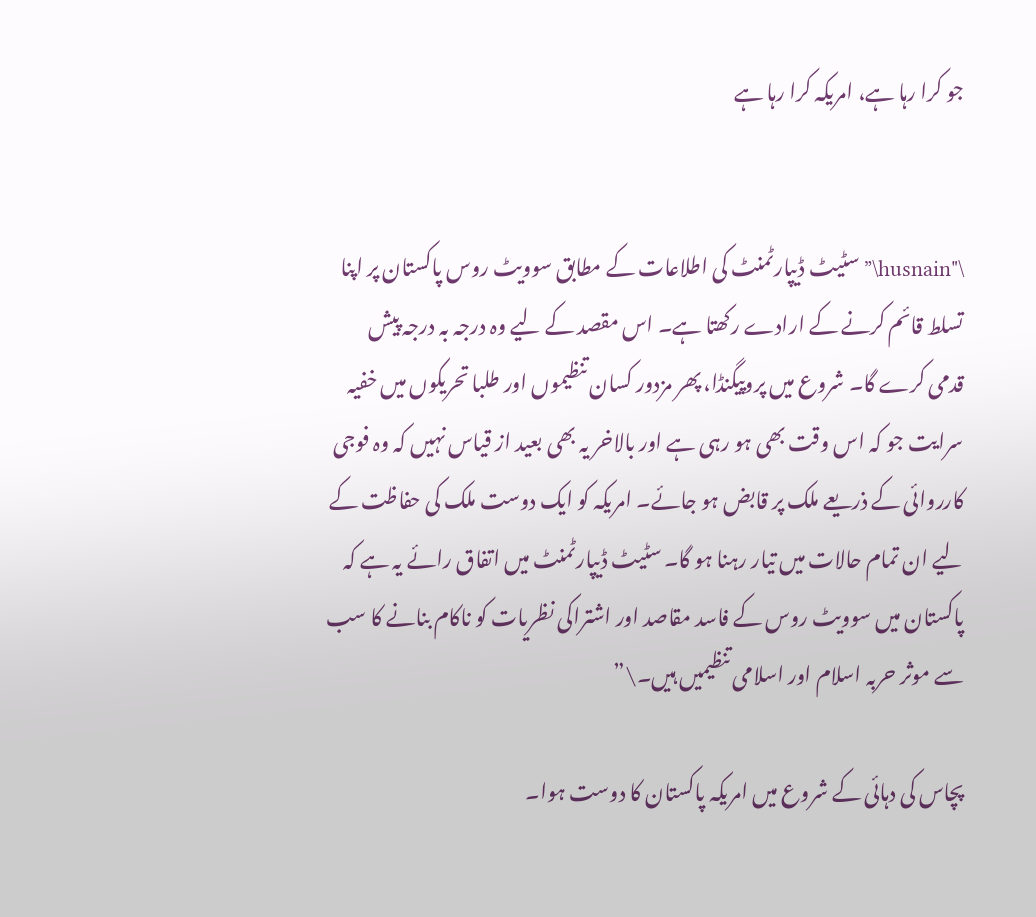جو کرا رہا ہے، امریکہ کرا رہا ہے


\"husnain\”سٹیٹ ڈیپارٹمنٹ کی اطلاعات کے مطابق سوویٹ روس پاکستان پر اپنا تسلط قائم کرنے کے ارادے رکھتا ہے۔ اس مقصد کے لیے وہ درجہ بہ درجہ پیش قدمی کرے گا۔ شروع میں پروپیگنڈا، پھر مزدور کسان تنظیموں اور طلبا تحریکوں میں خفیہ سرایت جو کہ اس وقت بھی ہو رہی ہے اور بالاخر یہ بھی بعید از قیاس نہیں کہ وہ فوجی کارروائی کے ذریعے ملک پر قابض ہو جائے۔ امریکہ کو ایک دوست ملک کی حفاظت کے لیے ان تمام حالات میں تیار رہنا ہو گا۔ سٹیٹ ڈیپارٹمنٹ میں اتفاق رائے یہ ہے کہ پاکستان میں سوویٹ روس کے فاسد مقاصد اور اشتراکی نظریات کو ناکام بنانے کا سب سے موثر حربہ اسلام اور اسلامی تنظیمیں ہیں۔\”

پچاس کی دہائی کے شروع میں امریکہ پاکستان کا دوست ہوا۔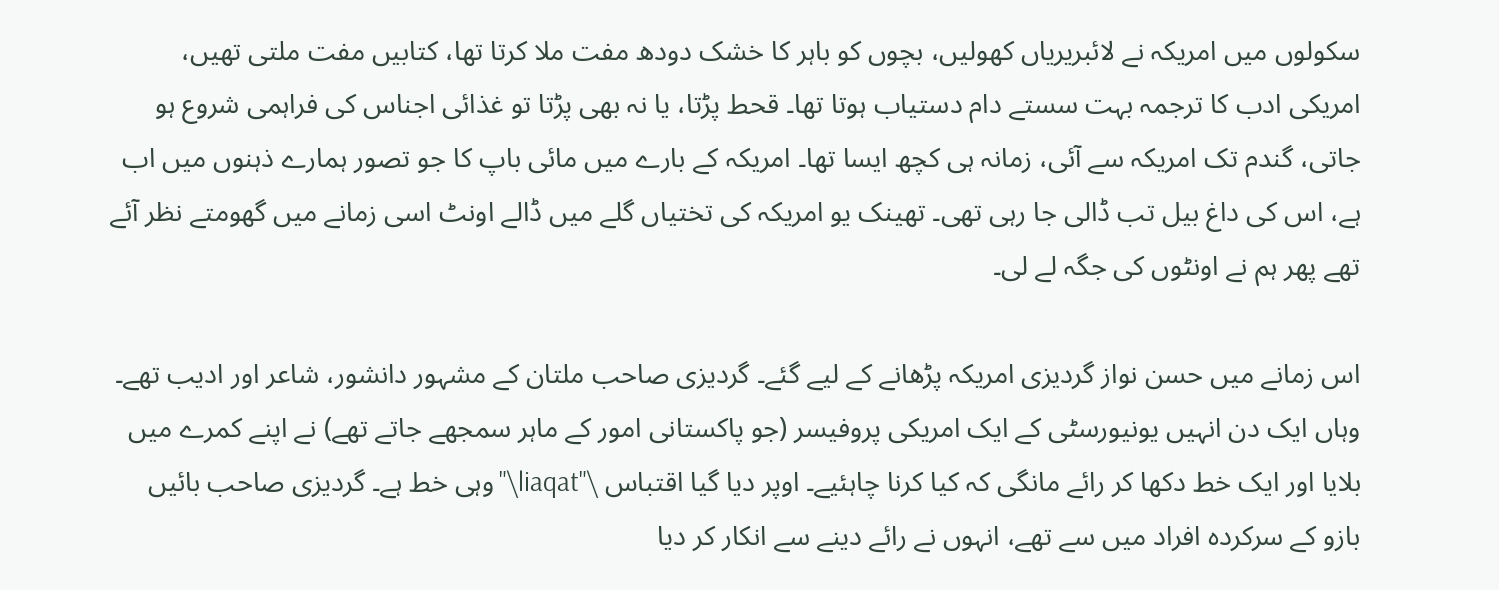سکولوں میں امریکہ نے لائبریریاں کھولیں، بچوں کو باہر کا خشک دودھ مفت ملا کرتا تھا، کتابیں مفت ملتی تھیں، امریکی ادب کا ترجمہ بہت سستے دام دستیاب ہوتا تھا۔ قحط پڑتا، یا نہ بھی پڑتا تو غذائی اجناس کی فراہمی شروع ہو جاتی، گندم تک امریکہ سے آئی، زمانہ ہی کچھ ایسا تھا۔ امریکہ کے بارے میں مائی باپ کا جو تصور ہمارے ذہنوں میں اب ہے، اس کی داغ بیل تب ڈالی جا رہی تھی۔ تھینک یو امریکہ کی تختیاں گلے میں ڈالے اونٹ اسی زمانے میں گھومتے نظر آئے تھے پھر ہم نے اونٹوں کی جگہ لے لی۔

اس زمانے میں حسن نواز گردیزی امریکہ پڑھانے کے لیے گئے۔ گردیزی صاحب ملتان کے مشہور دانشور، شاعر اور ادیب تھے۔ وہاں ایک دن انہیں یونیورسٹی کے ایک امریکی پروفیسر (جو پاکستانی امور کے ماہر سمجھے جاتے تھے) نے اپنے کمرے میں بلایا اور ایک خط دکھا کر رائے مانگی کہ کیا کرنا چاہئیے۔ اوپر دیا گیا اقتباس \"liaqat\"وہی خط ہے۔ گردیزی صاحب بائیں بازو کے سرکردہ افراد میں سے تھے، انہوں نے رائے دینے سے انکار کر دیا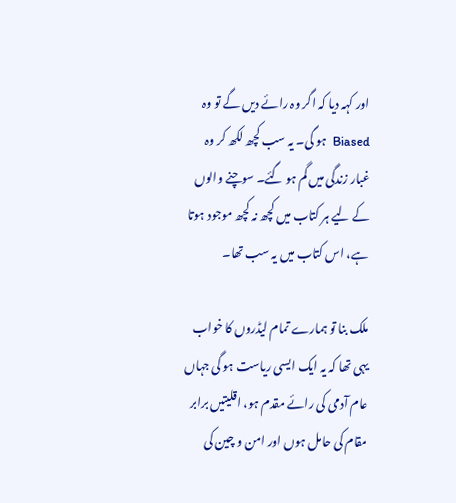اور کہہ دیا کہ اگر وہ رائے دیں گے تو وہ Biased  ہو گی۔ یہ سب کچھ لکھ کر وہ غبار زندگی میں گم ہو گئے۔ سوچنے والوں کے لیے ہر کتاب میں کچھ نہ کچھ موجود ہوتا ہے، اس کتاب میں یہ سب تھا۔

ملک بنا تو ہمارے تمام لیڈروں کا خواب یہی تھا کہ یہ ایک ایسی ریاست ہو گی جہاں عام آدمی کی رائے مقدم ہو، اقلیتیں برابر مقام کی حامل ہوں اور امن و چین کی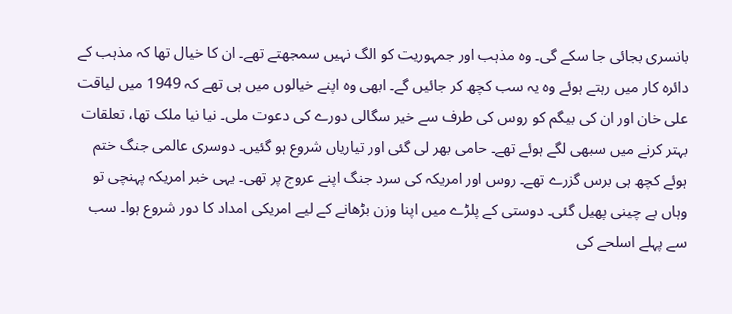بانسری بجائی جا سکے گی۔ وہ مذہب اور جمہوریت کو الگ نہیں سمجھتے تھے۔ ان کا خیال تھا کہ مذہب کے دائرہ کار میں رہتے ہوئے وہ یہ سب کچھ کر جائیں گے۔ ابھی وہ اپنے خیالوں میں ہی تھے کہ 1949 میں لیاقت علی خان اور ان کی بیگم کو روس کی طرف سے خیر سگالی دورے کی دعوت ملی۔ نیا نیا ملک تھا، تعلقات بہتر کرنے میں سبھی لگے ہوئے تھے۔ حامی بھر لی گئی اور تیاریاں شروع ہو گئیں۔ دوسری عالمی جنگ ختم ہوئے کچھ ہی برس گزرے تھے۔ روس اور امریکہ کی سرد جنگ اپنے عروج پر تھی۔ یہی خبر امریکہ پہنچی تو وہاں بے چینی پھیل گئی۔ دوستی کے پلڑے میں اپنا وزن بڑھانے کے لیے امریکی امداد کا دور شروع ہوا۔ سب سے پہلے اسلحے کی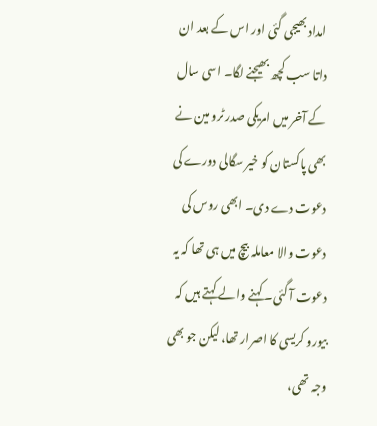امداد بھیجی گئی اور اس کے بعد ان داتا سب کچھ بھیجنے لگا۔ اسی سال کے آخر میں امریکی صدر ٹرو مین نے بھی پاکستان کو خیر سگالی دورے کی دعوت دے دی۔ ابھی روس کی دعوت والا معاملہ بیچ میں ہی تھا کہ یہ دعوت آ گئی۔ کہنے والے کہتے ہیں کہ بیورو کریسی کا اصرار تھا، لیکن جو بھی وجہ تھی،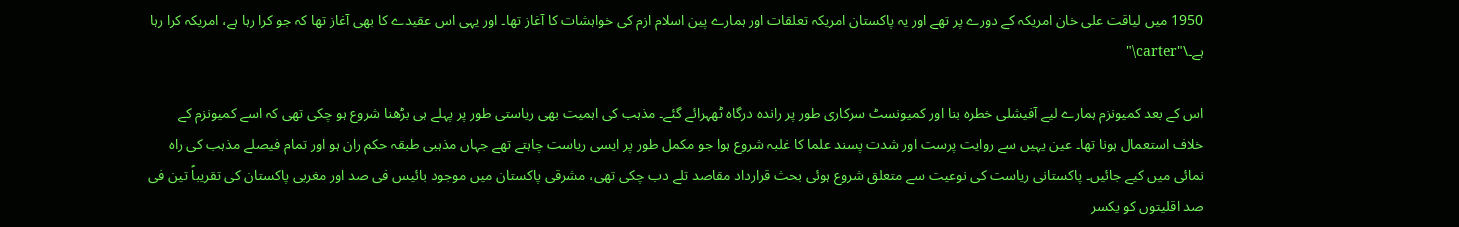1950 میں لیاقت علی خان امریکہ کے دورے پر تھے اور یہ پاکستان امریکہ تعلقات اور ہمارے پین اسلام ازم کی خواہشات کا آغاز تھا۔ اور یہی اس عقیدے کا بھی آغاز تھا کہ جو کرا رہا ہے، امریکہ کرا رہا ہے۔\"carter\"

اس کے بعد کمیونزم ہمارے لیے آفیشلی خطرہ بنا اور کمیونسٹ سرکاری طور پر راندہ درگاہ ٹھہرائے گئے۔ مذہب کی اہمیت بھی ریاستی طور پر پہلے ہی بڑھنا شروع ہو چکی تھی کہ اسے کمیونزم کے خلاف استعمال ہونا تھا۔ عین یہیں سے روایت پرست اور شدت پسند علما کا غلبہ شروع ہوا جو مکمل طور پر ایسی ریاست چاہتے تھے جہاں مذہبی طبقہ حکم ران ہو اور تمام فیصلے مذہب کی راہ نمائی میں کیے جائیں۔ پاکستانی ریاست کی نوعیت سے متعلق شروع ہوئی بحث قرارداد مقاصد تلے دب چکی تھی، مشرقی پاکستان میں موجود بائیس فی صد اور مغربی پاکستان کی تقریباً تین فی صد اقلیتوں کو یکسر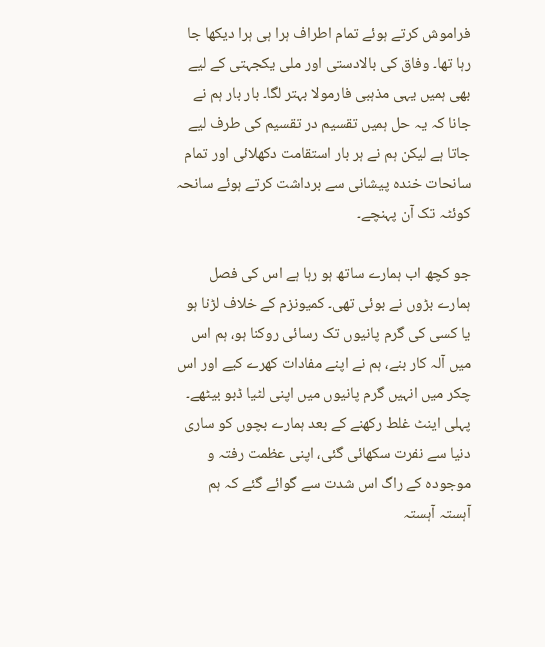فراموش کرتے ہوئے تمام اطراف ہرا ہی ہرا دیکھا جا رہا تھا۔ وفاق کی بالادستی اور ملی یکجہتی کے لیے بھی ہمیں یہی مذہبی فارمولا بہتر لگا۔ بار بار ہم نے جانا کہ یہ حل ہمیں تقسیم در تقسیم کی طرف لیے جاتا ہے لیکن ہم نے ہر بار استقامت دکھلائی اور تمام سانحات خندہ پیشانی سے برداشت کرتے ہوئے سانحہ کوئٹہ تک آن پہنچے۔

جو کچھ اب ہمارے ساتھ ہو رہا ہے اس کی فصل ہمارے بڑوں نے بوئی تھی۔ کمیونزم کے خلاف لڑنا ہو یا کسی کی گرم پانیوں تک رسائی روکنا ہو، ہم اس میں آلہ کار بنے، ہم نے اپنے مفادات کھرے کیے اور اس چکر میں انہیں گرم پانیوں میں اپنی لٹیا ڈبو بیٹھے۔ پہلی اینٹ غلط رکھنے کے بعد ہمارے بچوں کو ساری دنیا سے نفرت سکھائی گئی، اپنی عظمت رفتہ و موجودہ کے راگ اس شدت سے گوائے گئے کہ ہم آہستہ آہستہ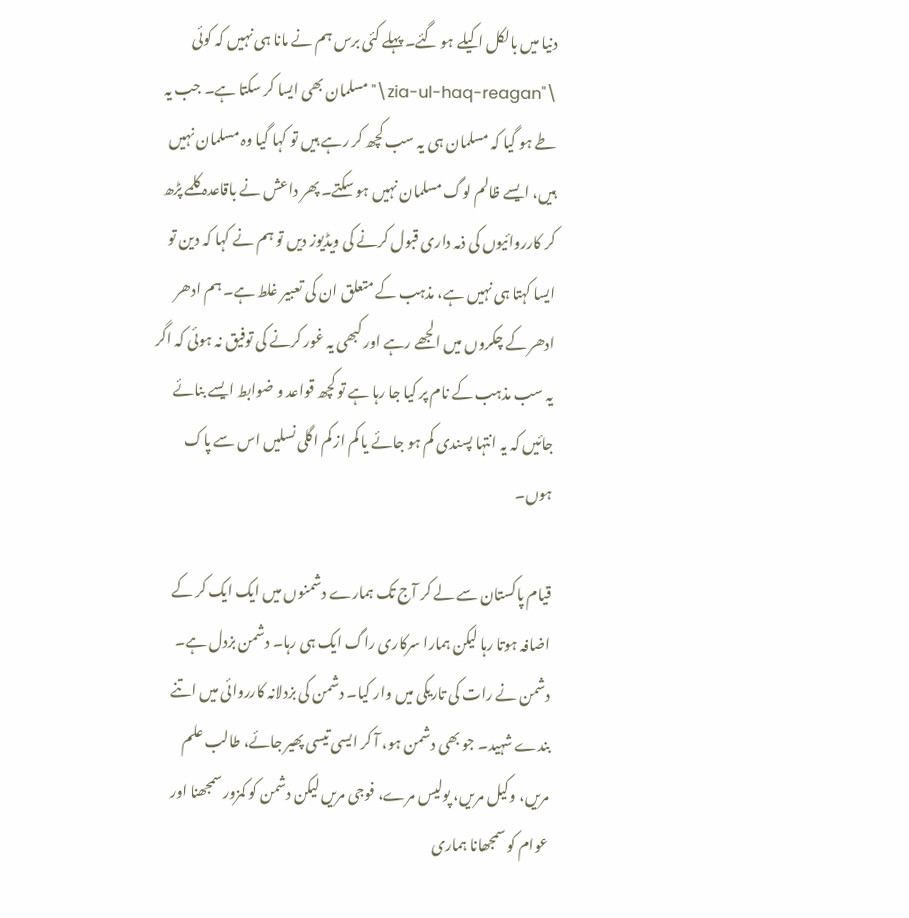دنیا میں بالکل اکیلے ہو گئے۔ پہلے کئی برس ہم نے مانا ہی نہیں کہ کوئی \"zia-ul-haq-reagan\"مسلمان بھی ایسا کر سکتا ہے۔ جب یہ طے ہو گیا کہ مسلمان ہی یہ سب کچھ کر رہے ہیں تو کہا گیا وہ مسلمان نہیں ہیں، ایسے ظالم لوگ مسلمان نہیں ہو سکتے۔ پھر داعش نے باقاعدہ کلمے پڑھ کر کارروائیوں کی ذمہ داری قبول کرنے کی ویڈیوز دیں تو ہم نے کہا کہ دین تو ایسا کہتا ہی نہیں ہے، مذہب کے متعلق ان کی تعبیر غلط ہے۔ ہم ادھر ادھر کے چکروں میں الجھے رہے اور کبھی یہ غور کرنے کی توفیق نہ ہوئی کہ اگر یہ سب مذہب کے نام پر کیا جا رہا ہے تو کچھ قواعد و ضوابط ایسے بنائے جائیں کہ یہ انتہا پسندی کم ہو جائے یا کم از کم اگلی نسلیں اس سے پاک ہوں۔

قیام پاکستان سے لے کر آج تک ہمارے دشمنوں میں ایک ایک کر کے اضافہ ہوتا رہا لیکن ہمارا سرکاری راگ ایک ہی رہا۔ دشمن بزدل ہے۔ دشمن نے رات کی تاریکی میں وار کیا۔ دشمن کی بزدلانہ کارروائی میں اتنے بندے شہید۔ جو بھی دشمن ہو، آ کر ایسی تیسی پھیر جائے، طالب علم مریں، وکیل مریں، پولیس مرے، فوجی مریں لیکن دشمن کو کمزور سمجھنا اور عوام کو سمجھانا ہماری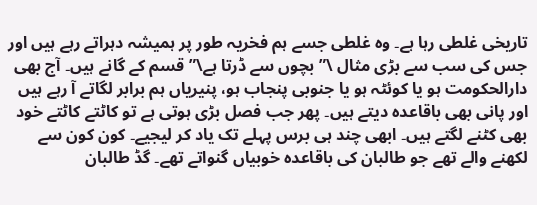تاریخی غلطی رہا ہے۔ وہ غلطی جسے ہم فخریہ طور پر ہمیشہ دہراتے رہے ہیں اور جس کی سب سے بڑی مثال \”بچوں سے ڈرتا ہے\” قسم کے گانے ہیں۔ آج بھی دارالحکومت ہو یا کوئٹہ ہو یا جنوبی پنجاب ہو، پنیریاں ہم برابر لگاتے آ رہے ہیں اور پانی بھی باقاعدہ دیتے ہیں۔ پھر جب فصل بڑی ہوتی ہے تو کاٹتے کاٹتے خود بھی کٹنے لگتے ہیں۔ ابھی چند ہی برس پہلے تک یاد کر لیجیے۔ کون کون سے لکھنے والے تھے جو طالبان کی باقاعدہ خوبیاں گنواتے تھے۔ گڈ طالبان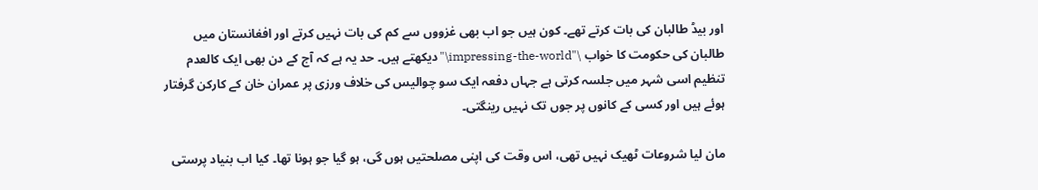اور بیڈ طالبان کی بات کرتے تھے۔ کون ہیں جو اب بھی غزووں سے کم کی بات نہیں کرتے اور افغانستان میں طالبان کی حکومت کا خواب \"impressing-the-world\"دیکھتے ہیں۔ حد یہ ہے کہ آج کے دن بھی ایک کالعدم تنظیم اسی شہر میں جلسہ کرتی ہے جہاں دفعہ ایک سو چوالیس کی خلاف ورزی پر عمران خان کے کارکن گرفتار ہوئے ہیں اور کسی کے کانوں پر جوں تک نہیں رینگتی۔

مان لیا شروعات ٹھیک نہیں تھی، اس وقت کی اپنی مصلحتیں ہوں گی، ہو گیا جو ہونا تھا۔ کیا اب بنیاد پرستی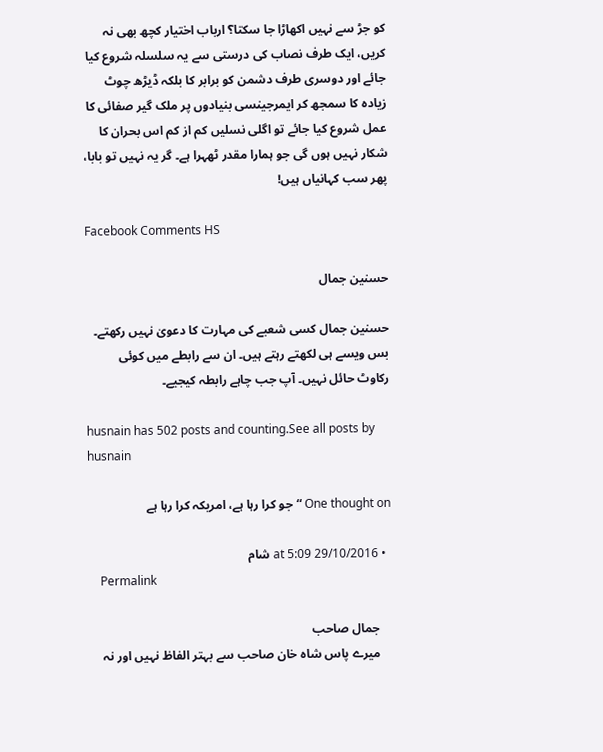کو جڑ سے نہیں اکھاڑا جا سکتا؟ ارباب اختیار کچھ بھی نہ کریں، ایک طرف نصاب کی درستی سے یہ سلسلہ شروع کیا جائے اور دوسری طرف دشمن کو برابر کا بلکہ ڈیڑھ چوٹ زیادہ کا سمجھ کر ایمرجینسی بنیادوں پر ملک گیر صفائی کا عمل شروع کیا جائے تو اگلی نسلیں کم از کم اس بحران کا شکار نہیں ہوں گی جو ہمارا مقدر ٹھہرا ہے۔ گر یہ نہیں تو بابا، پھر سب کہانیاں ہیں!

Facebook Comments HS

حسنین جمال

حسنین جمال کسی شعبے کی مہارت کا دعویٰ نہیں رکھتے۔ بس ویسے ہی لکھتے رہتے ہیں۔ ان سے رابطے میں کوئی رکاوٹ حائل نہیں۔ آپ جب چاہے رابطہ کیجیے۔

husnain has 502 posts and counting.See all posts by husnain

One thought on “جو کرا رہا ہے، امریکہ کرا رہا ہے

  • 29/10/2016 at 5:09 شام
    Permalink

    جمال صاحب
    میرے پاس شاہ خان صاحب سے بہتر الفاظ نہیں اور نہ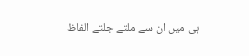ہی میں ان سے ملتے جلتے الفاظ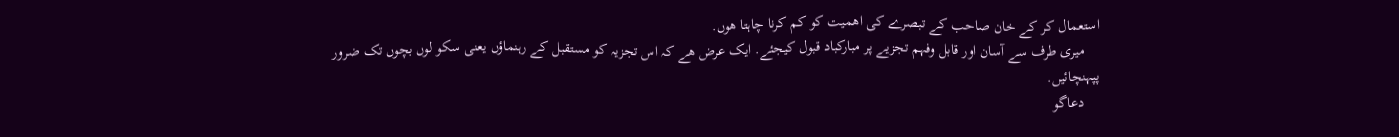استعمال کر کے خان صاحب کے تبصرے کی اهمیت کو کم کرنا چاہتا هوں.
    میری طرف سے آسان اور قابل وفہم تجزیے پر مبارکباد قبول کیجئے. ایک عرض ھے کہ اس تجزیہ کو مستقبل کے رہنماؤں یعنی سکو لوں بچوں تک ضرور پپہنچائیں.
    دعاگو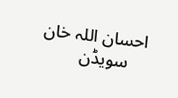احسان اللہ خان
    سویڈن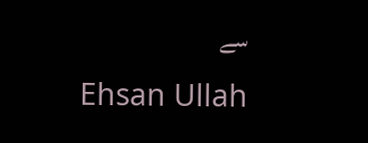سے
    Ehsan Ullah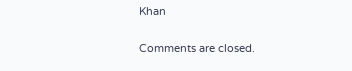Khan

Comments are closed.